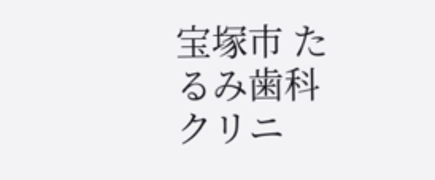宝塚市 たるみ歯科クリニ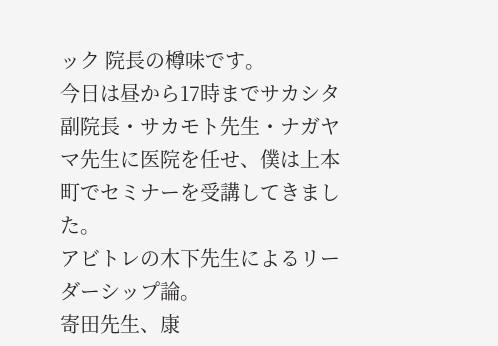ック 院長の樽味です。
今日は昼から17時までサカシタ副院長・サカモト先生・ナガヤマ先生に医院を任せ、僕は上本町でセミナーを受講してきました。
アビトレの木下先生によるリーダーシップ論。
寄田先生、康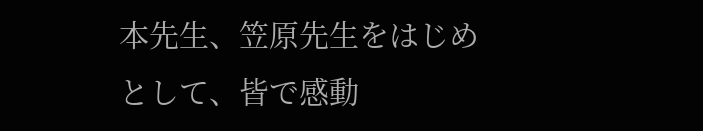本先生、笠原先生をはじめとして、皆で感動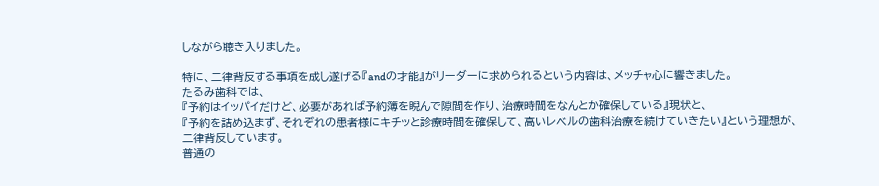しながら聴き入りました。

特に、二律背反する事項を成し遂げる『andの才能』がリーダーに求められるという内容は、メッチャ心に響きました。
たるみ歯科では、
『予約はイッパイだけど、必要があれば予約簿を睨んで隙間を作り、治療時間をなんとか確保している』現状と、
『予約を詰め込まず、それぞれの患者様にキチッと診療時間を確保して、高いレベルの歯科治療を続けていきたい』という理想が、
二律背反しています。
普通の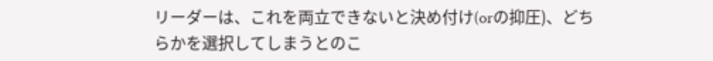リーダーは、これを両立できないと決め付け(orの抑圧)、どちらかを選択してしまうとのこ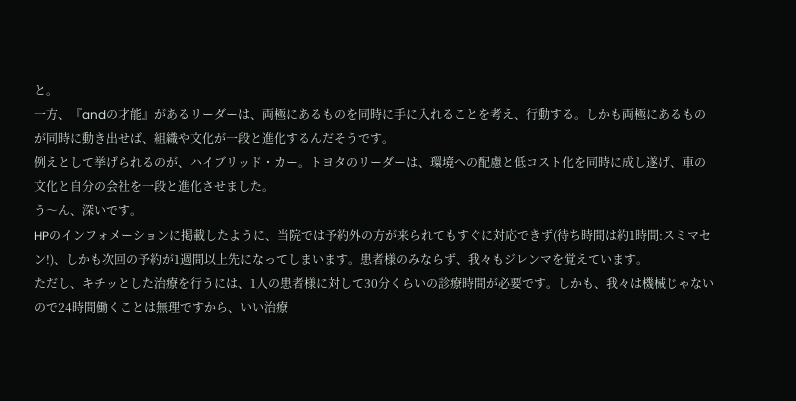と。
一方、『andの才能』があるリーダーは、両極にあるものを同時に手に入れることを考え、行動する。しかも両極にあるものが同時に動き出せば、組織や文化が一段と進化するんだそうです。
例えとして挙げられるのが、ハイブリッド・カー。トヨタのリーダーは、環境への配慮と低コスト化を同時に成し遂げ、車の文化と自分の会社を一段と進化させました。
う〜ん、深いです。
HPのインフォメーションに掲載したように、当院では予約外の方が来られてもすぐに対応できず(待ち時間は約1時間:スミマセン!)、しかも次回の予約が1週間以上先になってしまいます。患者様のみならず、我々もジレンマを覚えています。
ただし、キチッとした治療を行うには、1人の患者様に対して30分くらいの診療時間が必要です。しかも、我々は機械じゃないので24時間働くことは無理ですから、いい治療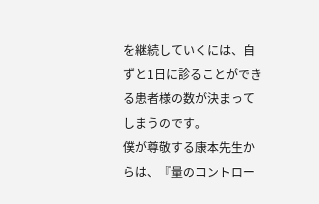を継続していくには、自ずと1日に診ることができる患者様の数が決まってしまうのです。
僕が尊敬する康本先生からは、『量のコントロー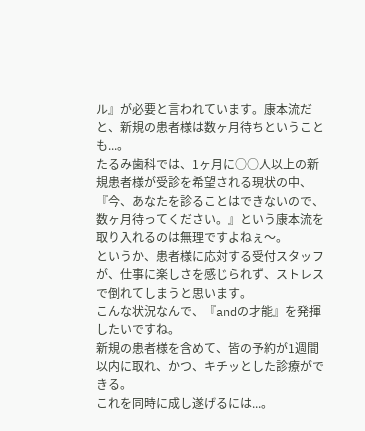ル』が必要と言われています。康本流だと、新規の患者様は数ヶ月待ちということも...。
たるみ歯科では、1ヶ月に○○人以上の新規患者様が受診を希望される現状の中、『今、あなたを診ることはできないので、数ヶ月待ってください。』という康本流を取り入れるのは無理ですよねぇ〜。
というか、患者様に応対する受付スタッフが、仕事に楽しさを感じられず、ストレスで倒れてしまうと思います。
こんな状況なんで、『andの才能』を発揮したいですね。
新規の患者様を含めて、皆の予約が1週間以内に取れ、かつ、キチッとした診療ができる。
これを同時に成し遂げるには...。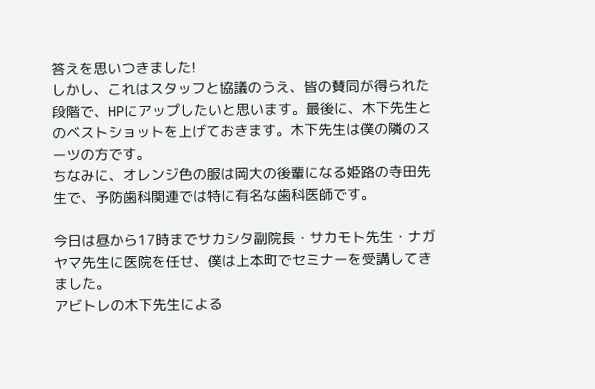答えを思いつきました!
しかし、これはスタッフと協議のうえ、皆の賛同が得られた段階で、HPにアップしたいと思います。最後に、木下先生とのベストショットを上げておきます。木下先生は僕の隣のスーツの方です。
ちなみに、オレンジ色の服は岡大の後輩になる姫路の寺田先生で、予防歯科関連では特に有名な歯科医師です。

今日は昼から17時までサカシタ副院長・サカモト先生・ナガヤマ先生に医院を任せ、僕は上本町でセミナーを受講してきました。
アビトレの木下先生による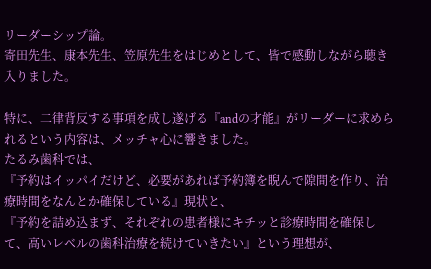リーダーシップ論。
寄田先生、康本先生、笠原先生をはじめとして、皆で感動しながら聴き入りました。

特に、二律背反する事項を成し遂げる『andの才能』がリーダーに求められるという内容は、メッチャ心に響きました。
たるみ歯科では、
『予約はイッパイだけど、必要があれば予約簿を睨んで隙間を作り、治療時間をなんとか確保している』現状と、
『予約を詰め込まず、それぞれの患者様にキチッと診療時間を確保して、高いレベルの歯科治療を続けていきたい』という理想が、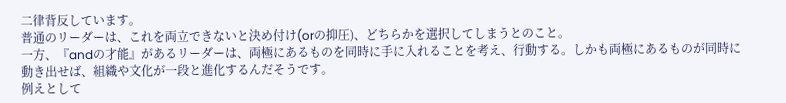二律背反しています。
普通のリーダーは、これを両立できないと決め付け(orの抑圧)、どちらかを選択してしまうとのこと。
一方、『andの才能』があるリーダーは、両極にあるものを同時に手に入れることを考え、行動する。しかも両極にあるものが同時に動き出せば、組織や文化が一段と進化するんだそうです。
例えとして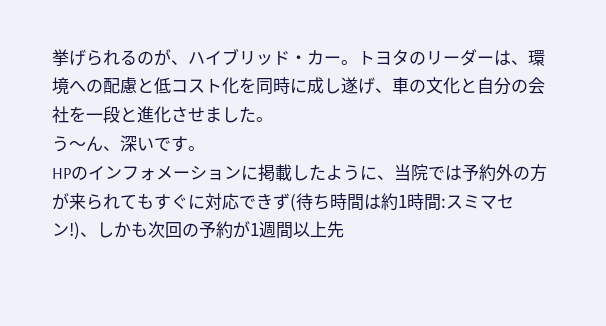挙げられるのが、ハイブリッド・カー。トヨタのリーダーは、環境への配慮と低コスト化を同時に成し遂げ、車の文化と自分の会社を一段と進化させました。
う〜ん、深いです。
HPのインフォメーションに掲載したように、当院では予約外の方が来られてもすぐに対応できず(待ち時間は約1時間:スミマセン!)、しかも次回の予約が1週間以上先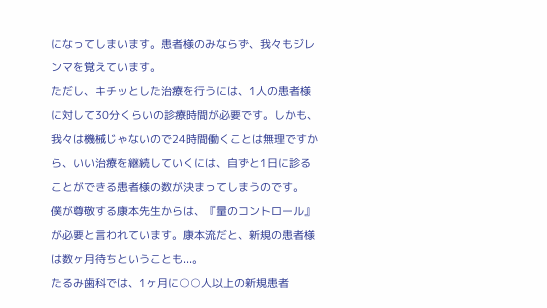になってしまいます。患者様のみならず、我々もジレンマを覚えています。
ただし、キチッとした治療を行うには、1人の患者様に対して30分くらいの診療時間が必要です。しかも、我々は機械じゃないので24時間働くことは無理ですから、いい治療を継続していくには、自ずと1日に診ることができる患者様の数が決まってしまうのです。
僕が尊敬する康本先生からは、『量のコントロール』が必要と言われています。康本流だと、新規の患者様は数ヶ月待ちということも...。
たるみ歯科では、1ヶ月に○○人以上の新規患者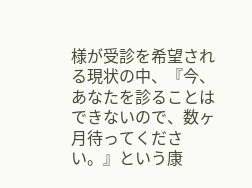様が受診を希望される現状の中、『今、あなたを診ることはできないので、数ヶ月待ってください。』という康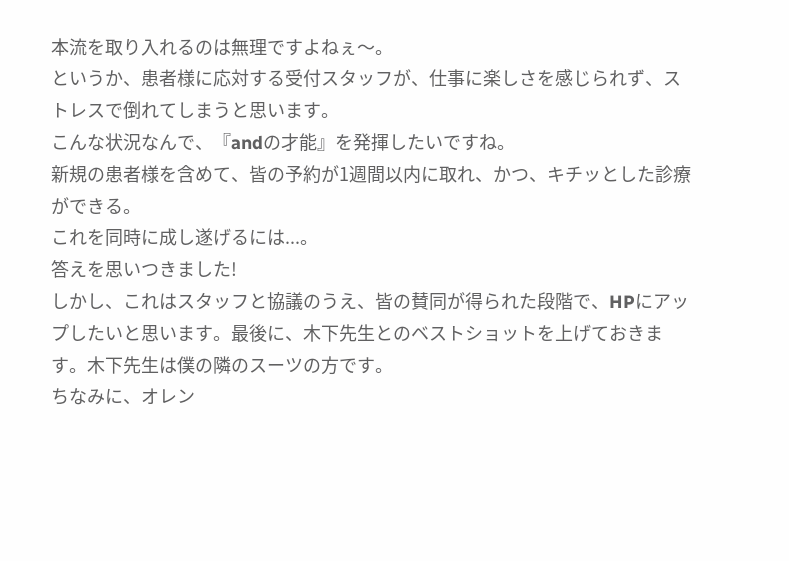本流を取り入れるのは無理ですよねぇ〜。
というか、患者様に応対する受付スタッフが、仕事に楽しさを感じられず、ストレスで倒れてしまうと思います。
こんな状況なんで、『andの才能』を発揮したいですね。
新規の患者様を含めて、皆の予約が1週間以内に取れ、かつ、キチッとした診療ができる。
これを同時に成し遂げるには...。
答えを思いつきました!
しかし、これはスタッフと協議のうえ、皆の賛同が得られた段階で、HPにアップしたいと思います。最後に、木下先生とのベストショットを上げておきます。木下先生は僕の隣のスーツの方です。
ちなみに、オレン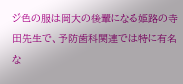ジ色の服は岡大の後輩になる姫路の寺田先生で、予防歯科関連では特に有名な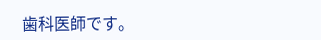歯科医師です。